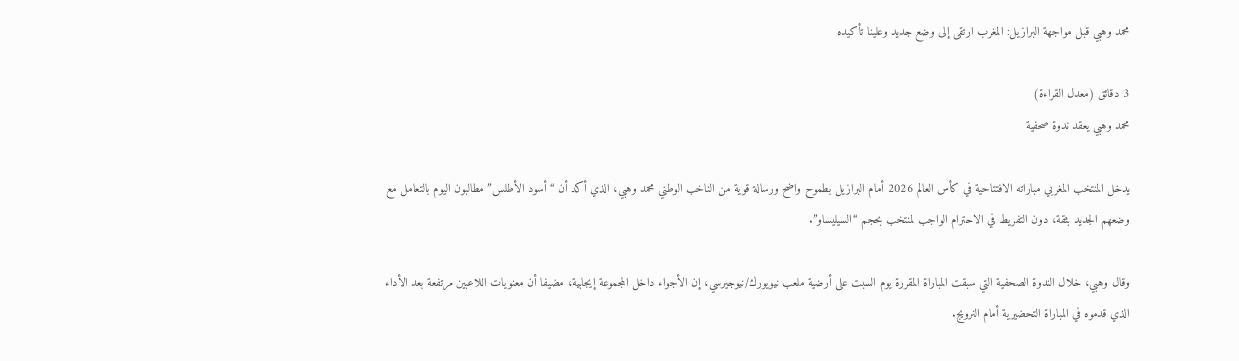محمد وهبي قبل مواجهة البرازيل: المغرب ارتقى إلى وضع جديد وعلينا تأكيده

3 دقائق (معدل القراءة)
محمد وهبي يعقد ندوة صحفية

يدخل المنتخب المغربي مباراته الافتتاحية في كأس العالم 2026 أمام البرازيل بطموح واضح ورسالة قوية من الناخب الوطني محمد وهبي، الذي أكد أن “أسود الأطلس” مطالبون اليوم بالتعامل مع وضعهم الجديد بثقة، دون التفريط في الاحترام الواجب لمنتخب بحجم “السيليساو”.

وقال وهبي، خلال الندوة الصحفية التي سبقت المباراة المقررة يوم السبت على أرضية ملعب نيويورك/نيوجيرسي، إن الأجواء داخل المجموعة إيجابية، مضيفا أن معنويات اللاعبين مرتفعة بعد الأداء الذي قدموه في المباراة التحضيرية أمام النرويج.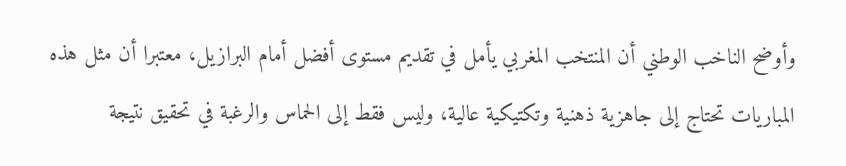وأوضح الناخب الوطني أن المنتخب المغربي يأمل في تقديم مستوى أفضل أمام البرازيل، معتبرا أن مثل هذه المباريات تحتاج إلى جاهزية ذهنية وتكتيكية عالية، وليس فقط إلى الحماس والرغبة في تحقيق نتيجة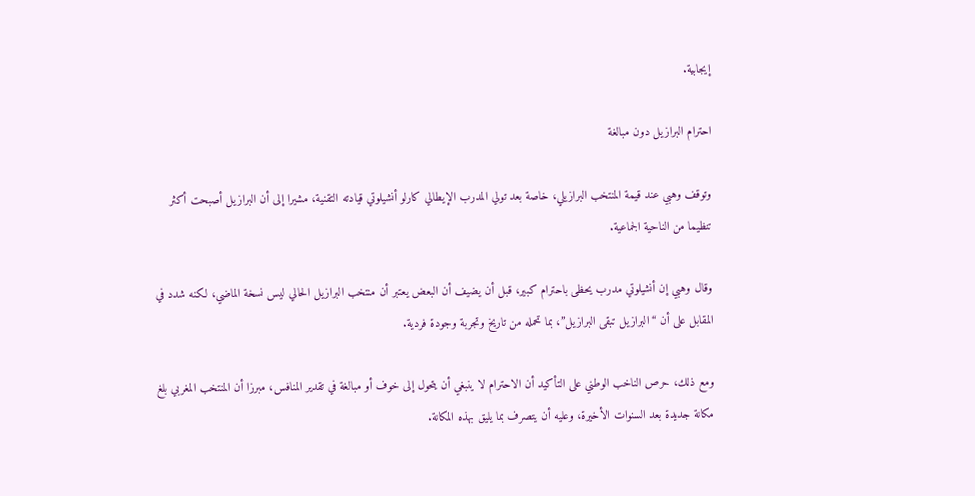إيجابية.

احترام البرازيل دون مبالغة

وتوقف وهبي عند قيمة المنتخب البرازيلي، خاصة بعد تولي المدرب الإيطالي كارلو أنشيلوتي قيادته التقنية، مشيرا إلى أن البرازيل أصبحت أكثر تنظيما من الناحية الجماعية.

وقال وهبي إن أنشيلوتي مدرب يحظى باحترام كبير، قبل أن يضيف أن البعض يعتبر أن منتخب البرازيل الحالي ليس نسخة الماضي، لكنه شدد في المقابل على أن “البرازيل تبقى البرازيل”، بما تحمله من تاريخ وتجربة وجودة فردية.

ومع ذلك، حرص الناخب الوطني على التأكيد أن الاحترام لا ينبغي أن يتحول إلى خوف أو مبالغة في تقدير المنافس، مبرزا أن المنتخب المغربي بلغ مكانة جديدة بعد السنوات الأخيرة، وعليه أن يتصرف بما يليق بهذه المكانة.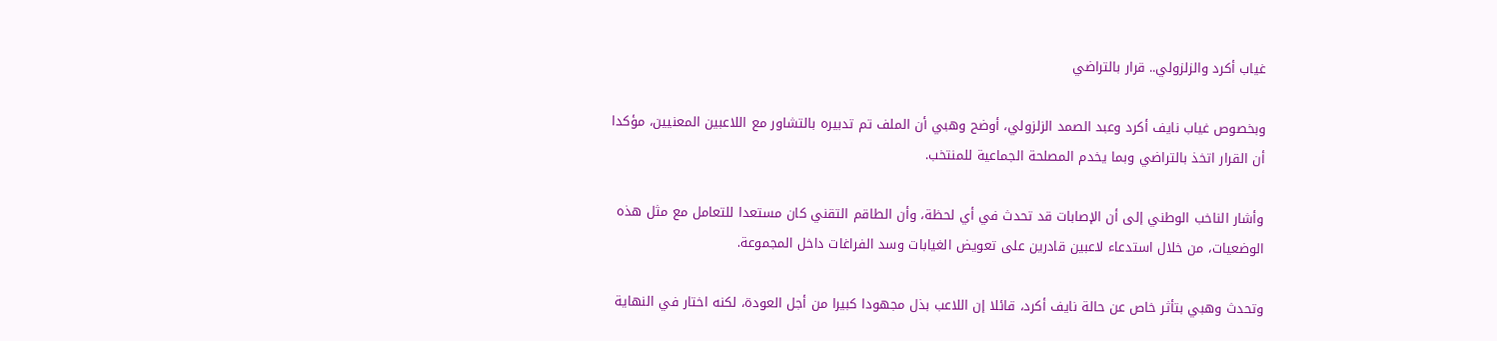غياب أكرد والزلزولي.. قرار بالتراضي

وبخصوص غياب نايف أكرد وعبد الصمد الزلزولي، أوضح وهبي أن الملف تم تدبيره بالتشاور مع اللاعبين المعنيين، مؤكدا أن القرار اتخذ بالتراضي وبما يخدم المصلحة الجماعية للمنتخب.

وأشار الناخب الوطني إلى أن الإصابات قد تحدث في أي لحظة، وأن الطاقم التقني كان مستعدا للتعامل مع مثل هذه الوضعيات، من خلال استدعاء لاعبين قادرين على تعويض الغيابات وسد الفراغات داخل المجموعة.

وتحدث وهبي بتأثر خاص عن حالة نايف أكرد، قائلا إن اللاعب بذل مجهودا كبيرا من أجل العودة، لكنه اختار في النهاية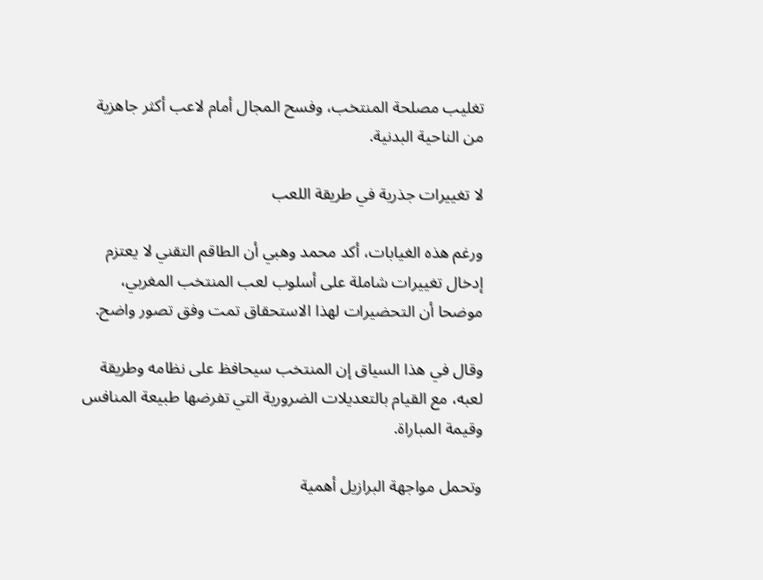تغليب مصلحة المنتخب، وفسح المجال أمام لاعب أكثر جاهزية من الناحية البدنية.

لا تغييرات جذرية في طريقة اللعب

ورغم هذه الغيابات، أكد محمد وهبي أن الطاقم التقني لا يعتزم إدخال تغييرات شاملة على أسلوب لعب المنتخب المغربي، موضحا أن التحضيرات لهذا الاستحقاق تمت وفق تصور واضح.

وقال في هذا السياق إن المنتخب سيحافظ على نظامه وطريقة لعبه، مع القيام بالتعديلات الضرورية التي تفرضها طبيعة المنافس وقيمة المباراة.

وتحمل مواجهة البرازيل أهمية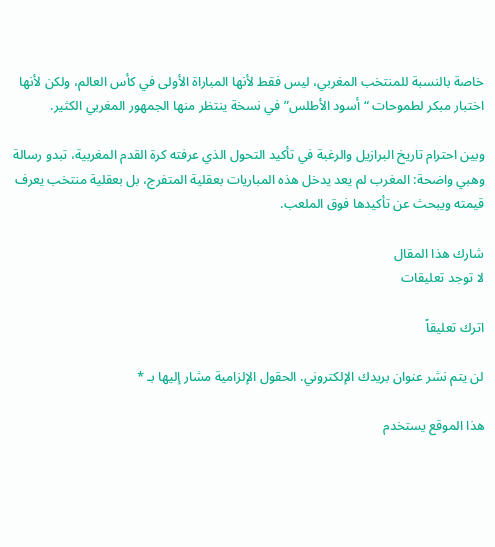خاصة بالنسبة للمنتخب المغربي، ليس فقط لأنها المباراة الأولى في كأس العالم، ولكن لأنها اختبار مبكر لطموحات “أسود الأطلس” في نسخة ينتظر منها الجمهور المغربي الكثير.

وبين احترام تاريخ البرازيل والرغبة في تأكيد التحول الذي عرفته كرة القدم المغربية، تبدو رسالة وهبي واضحة: المغرب لم يعد يدخل هذه المباريات بعقلية المتفرج، بل بعقلية منتخب يعرف قيمته ويبحث عن تأكيدها فوق الملعب.

شارك هذا المقال
لا توجد تعليقات

اترك تعليقاً

لن يتم نشر عنوان بريدك الإلكتروني. الحقول الإلزامية مشار إليها بـ *

هذا الموقع يستخدم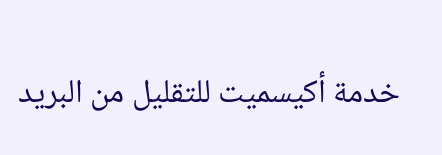خدمة أكيسميت للتقليل من البريد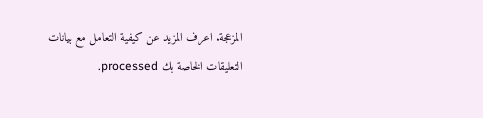المزعجة. اعرف المزيد عن كيفية التعامل مع بيانات التعليقات الخاصة بك processed.